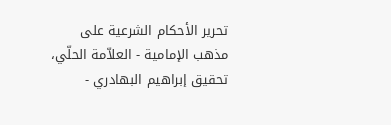تحرير الأحكام الشرعية على مذهب الإمامية - العلاّمة الحلّي، تحقيق إبراهيم البهادري -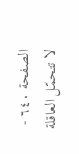الصفحة ٦٤٠ - لا تتحمّل العاقلة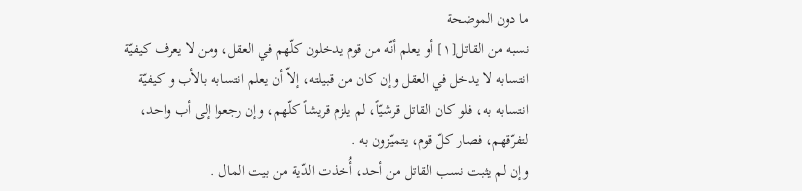ما دون الموضحة
نسبه من القاتل[١] أو يعلم أنّه من قوم يدخلون كلّهم في العقل، ومن لا يعرف كيفيّة انتسابه لا يدخل في العقل وإن كان من قبيلته، إلاّ أن يعلم انتسابه بالأب و كيفيّة انتسابه به، فلو كان القاتل قرشيّاً، لم يلزم قريشاً كلّهم، وإن رجعوا إلى أب واحد، لتفرّقهم، فصار كلّ قوم، يتميّزون به .
وإن لم يثبت نسب القاتل من أحد، أُخذت الدّية من بيت المال .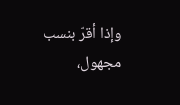وإذا أقرّ بنسب مجهول،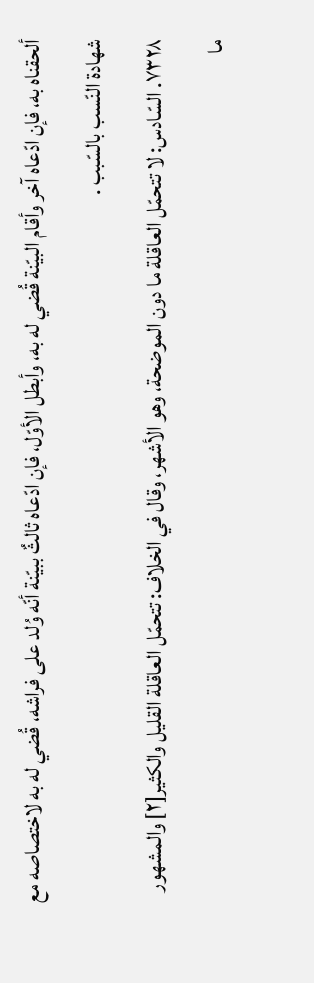ألحقناه به، فإن ادّعاه آخر وأقام البيّنة قُضي له به، وأبطل الأوّل، فإن ادّعاه ثالثٌ ببيّنة أنّه وُلد على فراشه، قُضي له به لاختصاصه مع شهادة النّسب بالسّبب .
٧٣٢٨. السّادس: لا تتحمّل العاقلة ما دون الموضحة، وهو الأشهر، وقال في الخلاف: تتحمّل العاقلة القليل والكثير[٢] والمشهور ما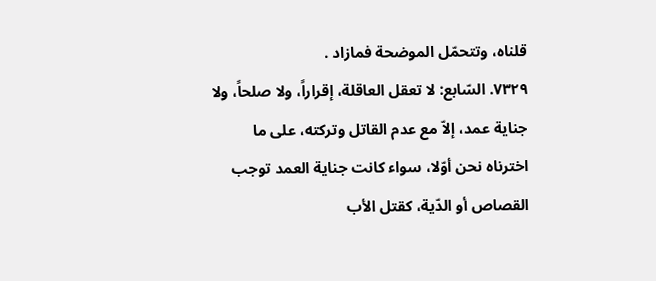قلناه، وتتحمّل الموضحة فمازاد .
٧٣٢٩. السّابع: لا تعقل العاقلة، إقراراً، ولا صلحاً، ولا جناية عمد، إلاّ مع عدم القاتل وتركته، على ما اخترناه نحن أوّلا، سواء كانت جناية العمد توجب القصاص أو الدّية، كقتل الأب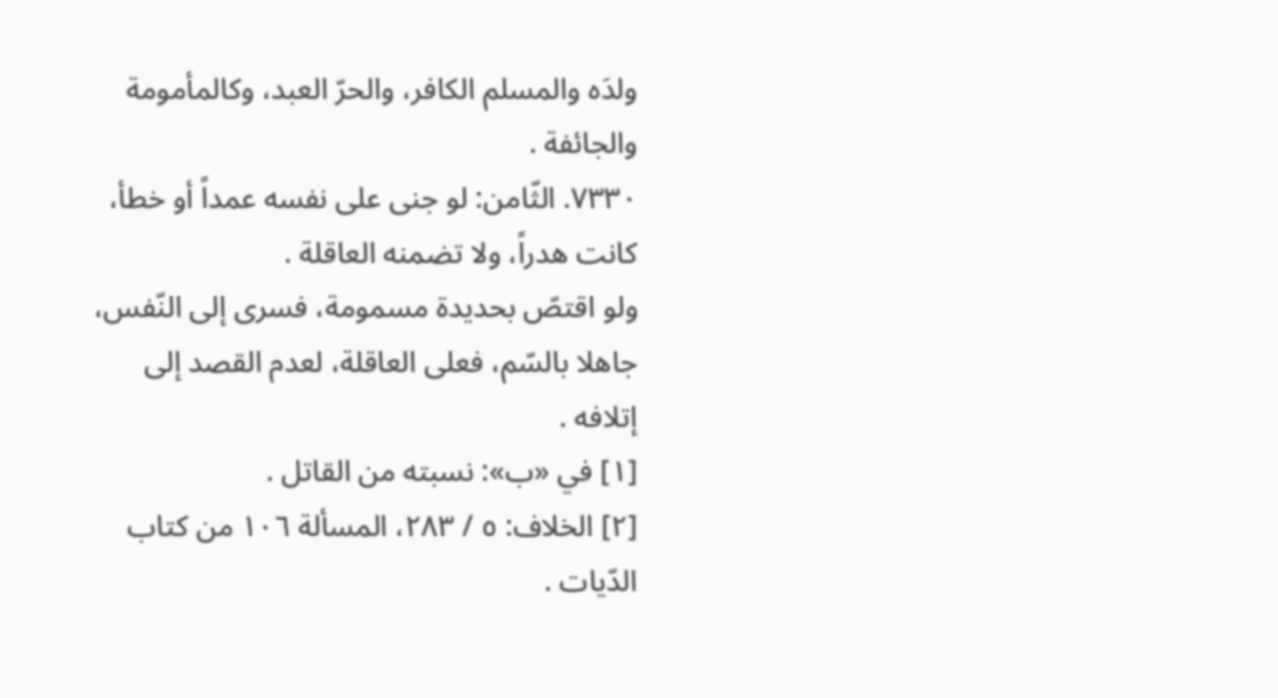ولدَه والمسلم الكافر، والحرّ العبد، وكالمأمومة والجائفة .
٧٣٣٠. الثّامن: لو جنى على نفسه عمداً أو خطأ، كانت هدراً، ولا تضمنه العاقلة .
ولو اقتصّ بحديدة مسمومة، فسرى إلى النّفس، جاهلا بالسّم، فعلى العاقلة، لعدم القصد إلى إتلافه .
[١] في «ب»: نسبته من القاتل .
[٢] الخلاف: ٥ / ٢٨٣، المسألة ١٠٦ من كتاب الدّيات .